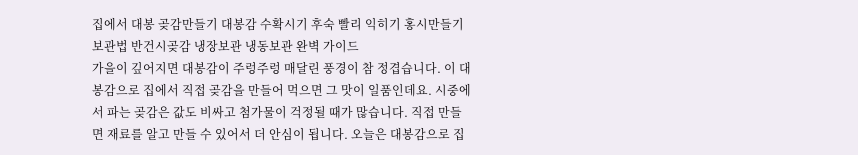집에서 대봉 곶감만들기 대봉감 수확시기 후숙 빨리 익히기 홍시만들기 보관법 반건시곶감 냉장보관 냉동보관 완벽 가이드
가을이 깊어지면 대봉감이 주렁주렁 매달린 풍경이 참 정겹습니다. 이 대봉감으로 집에서 직접 곶감을 만들어 먹으면 그 맛이 일품인데요. 시중에서 파는 곶감은 값도 비싸고 첨가물이 걱정될 때가 많습니다. 직접 만들면 재료를 알고 만들 수 있어서 더 안심이 됩니다. 오늘은 대봉감으로 집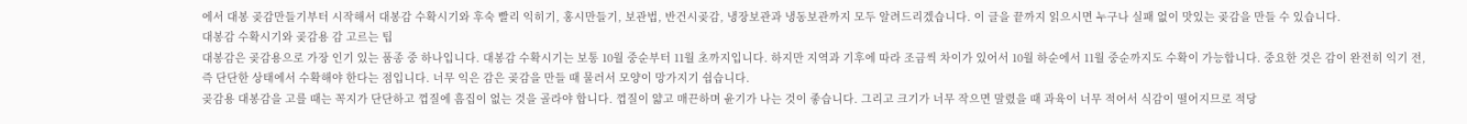에서 대봉 곶감만들기부터 시작해서 대봉감 수확시기와 후숙 빨리 익히기, 홍시만들기, 보관법, 반건시곶감, 냉장보관과 냉동보관까지 모두 알려드리겠습니다. 이 글을 끝까지 읽으시면 누구나 실패 없이 맛있는 곶감을 만들 수 있습니다.
대봉감 수확시기와 곶감용 감 고르는 팁
대봉감은 곶감용으로 가장 인기 있는 품종 중 하나입니다. 대봉감 수확시기는 보통 10월 중순부터 11월 초까지입니다. 하지만 지역과 기후에 따라 조금씩 차이가 있어서 10월 하순에서 11월 중순까지도 수확이 가능합니다. 중요한 것은 감이 완전히 익기 전, 즉 단단한 상태에서 수확해야 한다는 점입니다. 너무 익은 감은 곶감을 만들 때 물러서 모양이 망가지기 쉽습니다.
곶감용 대봉감을 고를 때는 꼭지가 단단하고 껍질에 흠집이 없는 것을 골라야 합니다. 껍질이 얇고 매끈하며 윤기가 나는 것이 좋습니다. 그리고 크기가 너무 작으면 말렸을 때 과육이 너무 적어서 식감이 떨어지므로 적당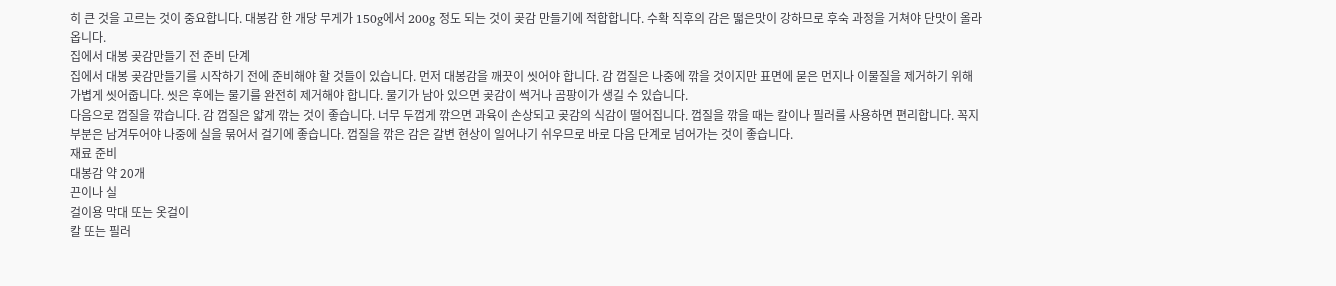히 큰 것을 고르는 것이 중요합니다. 대봉감 한 개당 무게가 150g에서 200g 정도 되는 것이 곶감 만들기에 적합합니다. 수확 직후의 감은 떫은맛이 강하므로 후숙 과정을 거쳐야 단맛이 올라옵니다.
집에서 대봉 곶감만들기 전 준비 단계
집에서 대봉 곶감만들기를 시작하기 전에 준비해야 할 것들이 있습니다. 먼저 대봉감을 깨끗이 씻어야 합니다. 감 껍질은 나중에 깎을 것이지만 표면에 묻은 먼지나 이물질을 제거하기 위해 가볍게 씻어줍니다. 씻은 후에는 물기를 완전히 제거해야 합니다. 물기가 남아 있으면 곶감이 썩거나 곰팡이가 생길 수 있습니다.
다음으로 껍질을 깎습니다. 감 껍질은 얇게 깎는 것이 좋습니다. 너무 두껍게 깎으면 과육이 손상되고 곶감의 식감이 떨어집니다. 껍질을 깎을 때는 칼이나 필러를 사용하면 편리합니다. 꼭지 부분은 남겨두어야 나중에 실을 묶어서 걸기에 좋습니다. 껍질을 깎은 감은 갈변 현상이 일어나기 쉬우므로 바로 다음 단계로 넘어가는 것이 좋습니다.
재료 준비
대봉감 약 20개
끈이나 실
걸이용 막대 또는 옷걸이
칼 또는 필러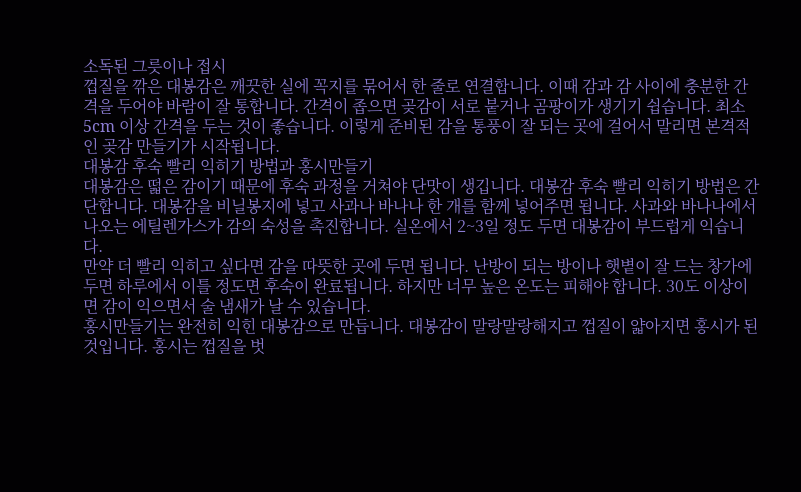소독된 그릇이나 접시
껍질을 깎은 대봉감은 깨끗한 실에 꼭지를 묶어서 한 줄로 연결합니다. 이때 감과 감 사이에 충분한 간격을 두어야 바람이 잘 통합니다. 간격이 좁으면 곶감이 서로 붙거나 곰팡이가 생기기 쉽습니다. 최소 5cm 이상 간격을 두는 것이 좋습니다. 이렇게 준비된 감을 통풍이 잘 되는 곳에 걸어서 말리면 본격적인 곶감 만들기가 시작됩니다.
대봉감 후숙 빨리 익히기 방법과 홍시만들기
대봉감은 떫은 감이기 때문에 후숙 과정을 거쳐야 단맛이 생깁니다. 대봉감 후숙 빨리 익히기 방법은 간단합니다. 대봉감을 비닐봉지에 넣고 사과나 바나나 한 개를 함께 넣어주면 됩니다. 사과와 바나나에서 나오는 에틸렌가스가 감의 숙성을 촉진합니다. 실온에서 2~3일 정도 두면 대봉감이 부드럽게 익습니다.
만약 더 빨리 익히고 싶다면 감을 따뜻한 곳에 두면 됩니다. 난방이 되는 방이나 햇볕이 잘 드는 창가에 두면 하루에서 이틀 정도면 후숙이 완료됩니다. 하지만 너무 높은 온도는 피해야 합니다. 30도 이상이면 감이 익으면서 술 냄새가 날 수 있습니다.
홍시만들기는 완전히 익힌 대봉감으로 만듭니다. 대봉감이 말랑말랑해지고 껍질이 얇아지면 홍시가 된 것입니다. 홍시는 껍질을 벗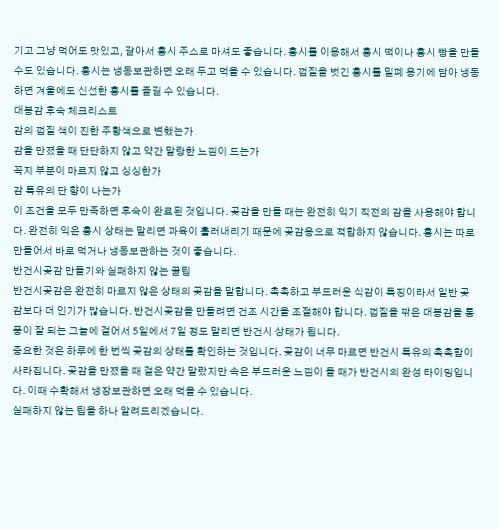기고 그냥 먹어도 맛있고, 갈아서 홍시 주스로 마셔도 좋습니다. 홍시를 이용해서 홍시 떡이나 홍시 빵을 만들 수도 있습니다. 홍시는 냉동보관하면 오래 두고 먹을 수 있습니다. 껍질을 벗긴 홍시를 밀폐 용기에 담아 냉동하면 겨울에도 신선한 홍시를 즐길 수 있습니다.
대봉감 후숙 체크리스트
감의 껍질 색이 진한 주황색으로 변했는가
감을 만졌을 때 단단하지 않고 약간 말랑한 느낌이 드는가
꼭지 부분이 마르지 않고 싱싱한가
감 특유의 단 향이 나는가
이 조건을 모두 만족하면 후숙이 완료된 것입니다. 곶감을 만들 때는 완전히 익기 직전의 감을 사용해야 합니다. 완전히 익은 홍시 상태는 말리면 과육이 흘러내리기 때문에 곶감용으로 적합하지 않습니다. 홍시는 따로 만들어서 바로 먹거나 냉동보관하는 것이 좋습니다.
반건시곶감 만들기와 실패하지 않는 꿀팁
반건시곶감은 완전히 마르지 않은 상태의 곶감을 말합니다. 촉촉하고 부드러운 식감이 특징이라서 일반 곶감보다 더 인기가 많습니다. 반건시곶감을 만들려면 건조 시간을 조절해야 합니다. 껍질을 깎은 대봉감을 통풍이 잘 되는 그늘에 걸어서 5일에서 7일 정도 말리면 반건시 상태가 됩니다.
중요한 것은 하루에 한 번씩 곶감의 상태를 확인하는 것입니다. 곶감이 너무 마르면 반건시 특유의 촉촉함이 사라집니다. 곶감을 만졌을 때 겉은 약간 말랐지만 속은 부드러운 느낌이 들 때가 반건시의 완성 타이밍입니다. 이때 수확해서 냉장보관하면 오래 먹을 수 있습니다.
실패하지 않는 팁을 하나 알려드리겠습니다.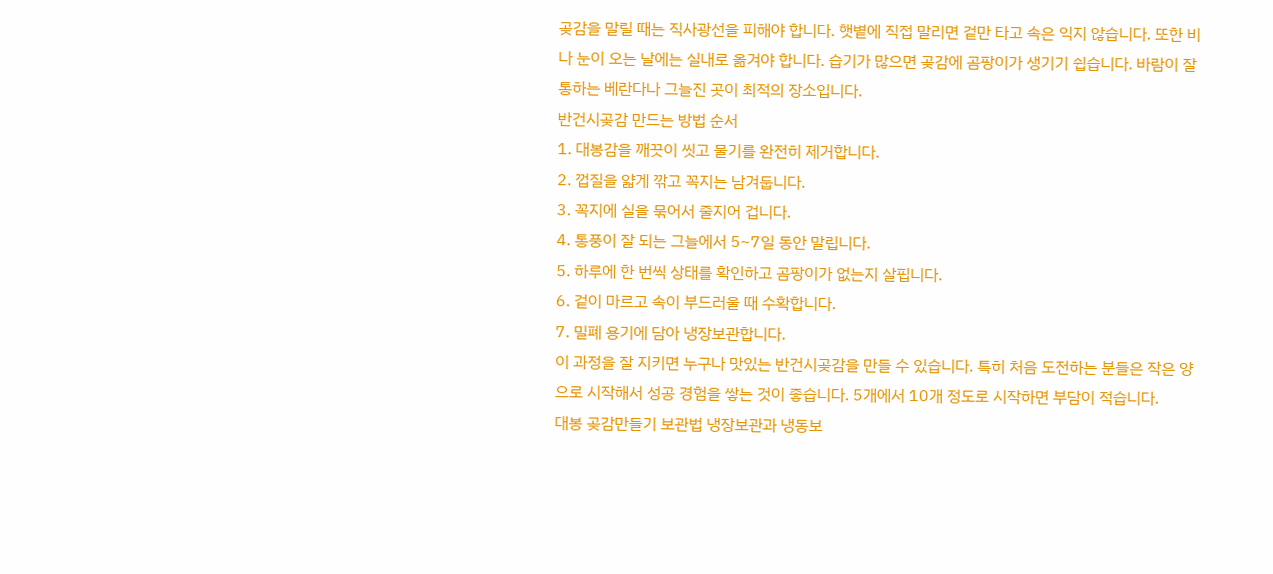곶감을 말릴 때는 직사광선을 피해야 합니다. 햇볕에 직접 말리면 겉만 타고 속은 익지 않습니다. 또한 비나 눈이 오는 날에는 실내로 옮겨야 합니다. 습기가 많으면 곶감에 곰팡이가 생기기 쉽습니다. 바람이 잘 통하는 베란다나 그늘진 곳이 최적의 장소입니다.
반건시곶감 만드는 방법 순서
1. 대봉감을 깨끗이 씻고 물기를 완전히 제거합니다.
2. 껍질을 얇게 깎고 꼭지는 남겨둡니다.
3. 꼭지에 실을 묶어서 줄지어 겁니다.
4. 통풍이 잘 되는 그늘에서 5~7일 동안 말립니다.
5. 하루에 한 번씩 상태를 확인하고 곰팡이가 없는지 살핍니다.
6. 겉이 마르고 속이 부드러울 때 수확합니다.
7. 밀폐 용기에 담아 냉장보관합니다.
이 과정을 잘 지키면 누구나 맛있는 반건시곶감을 만들 수 있습니다. 특히 처음 도전하는 분들은 작은 양으로 시작해서 성공 경험을 쌓는 것이 좋습니다. 5개에서 10개 정도로 시작하면 부담이 적습니다.
대봉 곶감만들기 보관법 냉장보관과 냉동보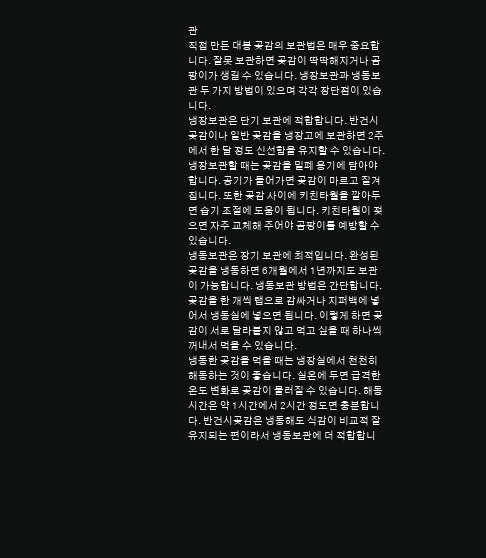관
직접 만든 대봉 곶감의 보관법은 매우 중요합니다. 잘못 보관하면 곶감이 딱딱해지거나 곰팡이가 생길 수 있습니다. 냉장보관과 냉동보관 두 가지 방법이 있으며 각각 장단점이 있습니다.
냉장보관은 단기 보관에 적합합니다. 반건시곶감이나 일반 곶감을 냉장고에 보관하면 2주에서 한 달 정도 신선함을 유지할 수 있습니다. 냉장보관할 때는 곶감을 밀폐 용기에 담아야 합니다. 공기가 들어가면 곶감이 마르고 질겨집니다. 또한 곶감 사이에 키친타월을 깔아두면 습기 조절에 도움이 됩니다. 키친타월이 젖으면 자주 교체해 주어야 곰팡이를 예방할 수 있습니다.
냉동보관은 장기 보관에 최적입니다. 완성된 곶감을 냉동하면 6개월에서 1년까지도 보관이 가능합니다. 냉동보관 방법은 간단합니다. 곶감을 한 개씩 랩으로 감싸거나 지퍼백에 넣어서 냉동실에 넣으면 됩니다. 이렇게 하면 곶감이 서로 달라붙지 않고 먹고 싶을 때 하나씩 꺼내서 먹을 수 있습니다.
냉동한 곶감을 먹을 때는 냉장실에서 천천히 해동하는 것이 좋습니다. 실온에 두면 급격한 온도 변화로 곶감이 물러질 수 있습니다. 해동 시간은 약 1시간에서 2시간 정도면 충분합니다. 반건시곶감은 냉동해도 식감이 비교적 잘 유지되는 편이라서 냉동보관에 더 적합합니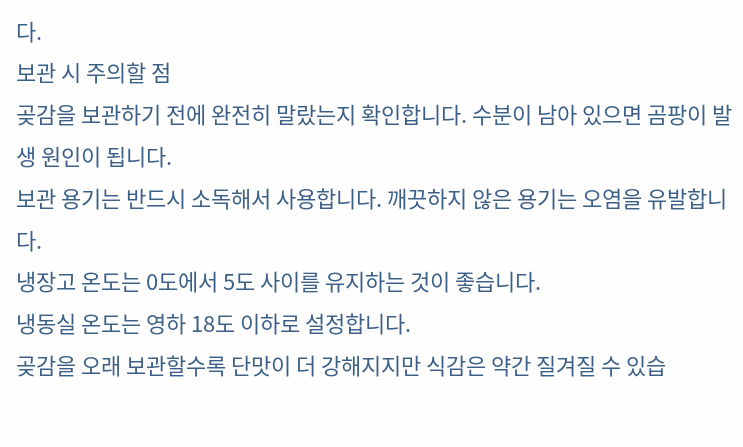다.
보관 시 주의할 점
곶감을 보관하기 전에 완전히 말랐는지 확인합니다. 수분이 남아 있으면 곰팡이 발생 원인이 됩니다.
보관 용기는 반드시 소독해서 사용합니다. 깨끗하지 않은 용기는 오염을 유발합니다.
냉장고 온도는 0도에서 5도 사이를 유지하는 것이 좋습니다.
냉동실 온도는 영하 18도 이하로 설정합니다.
곶감을 오래 보관할수록 단맛이 더 강해지지만 식감은 약간 질겨질 수 있습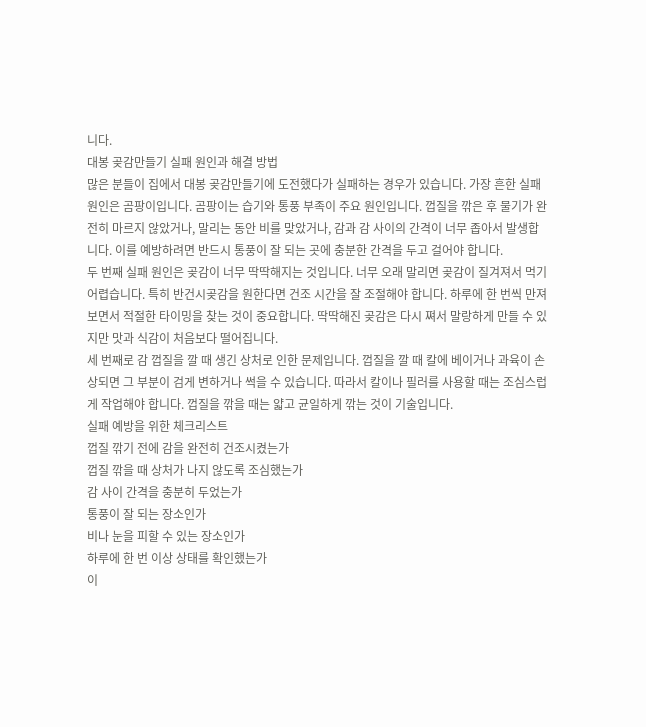니다.
대봉 곶감만들기 실패 원인과 해결 방법
많은 분들이 집에서 대봉 곶감만들기에 도전했다가 실패하는 경우가 있습니다. 가장 흔한 실패 원인은 곰팡이입니다. 곰팡이는 습기와 통풍 부족이 주요 원인입니다. 껍질을 깎은 후 물기가 완전히 마르지 않았거나, 말리는 동안 비를 맞았거나, 감과 감 사이의 간격이 너무 좁아서 발생합니다. 이를 예방하려면 반드시 통풍이 잘 되는 곳에 충분한 간격을 두고 걸어야 합니다.
두 번째 실패 원인은 곶감이 너무 딱딱해지는 것입니다. 너무 오래 말리면 곶감이 질겨져서 먹기 어렵습니다. 특히 반건시곶감을 원한다면 건조 시간을 잘 조절해야 합니다. 하루에 한 번씩 만져보면서 적절한 타이밍을 찾는 것이 중요합니다. 딱딱해진 곶감은 다시 쪄서 말랑하게 만들 수 있지만 맛과 식감이 처음보다 떨어집니다.
세 번째로 감 껍질을 깔 때 생긴 상처로 인한 문제입니다. 껍질을 깔 때 칼에 베이거나 과육이 손상되면 그 부분이 검게 변하거나 썩을 수 있습니다. 따라서 칼이나 필러를 사용할 때는 조심스럽게 작업해야 합니다. 껍질을 깎을 때는 얇고 균일하게 깎는 것이 기술입니다.
실패 예방을 위한 체크리스트
껍질 깎기 전에 감을 완전히 건조시켰는가
껍질 깎을 때 상처가 나지 않도록 조심했는가
감 사이 간격을 충분히 두었는가
통풍이 잘 되는 장소인가
비나 눈을 피할 수 있는 장소인가
하루에 한 번 이상 상태를 확인했는가
이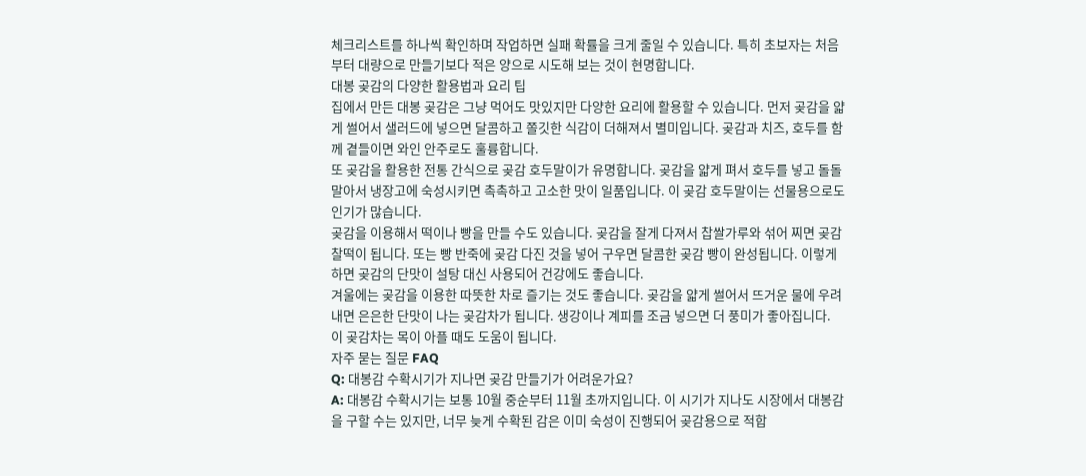체크리스트를 하나씩 확인하며 작업하면 실패 확률을 크게 줄일 수 있습니다. 특히 초보자는 처음부터 대량으로 만들기보다 적은 양으로 시도해 보는 것이 현명합니다.
대봉 곶감의 다양한 활용법과 요리 팁
집에서 만든 대봉 곶감은 그냥 먹어도 맛있지만 다양한 요리에 활용할 수 있습니다. 먼저 곶감을 얇게 썰어서 샐러드에 넣으면 달콤하고 쫄깃한 식감이 더해져서 별미입니다. 곶감과 치즈, 호두를 함께 곁들이면 와인 안주로도 훌륭합니다.
또 곶감을 활용한 전통 간식으로 곶감 호두말이가 유명합니다. 곶감을 얇게 펴서 호두를 넣고 돌돌 말아서 냉장고에 숙성시키면 촉촉하고 고소한 맛이 일품입니다. 이 곶감 호두말이는 선물용으로도 인기가 많습니다.
곶감을 이용해서 떡이나 빵을 만들 수도 있습니다. 곶감을 잘게 다져서 찹쌀가루와 섞어 찌면 곶감 찰떡이 됩니다. 또는 빵 반죽에 곶감 다진 것을 넣어 구우면 달콤한 곶감 빵이 완성됩니다. 이렇게 하면 곶감의 단맛이 설탕 대신 사용되어 건강에도 좋습니다.
겨울에는 곶감을 이용한 따뜻한 차로 즐기는 것도 좋습니다. 곶감을 얇게 썰어서 뜨거운 물에 우려내면 은은한 단맛이 나는 곶감차가 됩니다. 생강이나 계피를 조금 넣으면 더 풍미가 좋아집니다. 이 곶감차는 목이 아플 때도 도움이 됩니다.
자주 묻는 질문 FAQ
Q: 대봉감 수확시기가 지나면 곶감 만들기가 어려운가요?
A: 대봉감 수확시기는 보통 10월 중순부터 11월 초까지입니다. 이 시기가 지나도 시장에서 대봉감을 구할 수는 있지만, 너무 늦게 수확된 감은 이미 숙성이 진행되어 곶감용으로 적합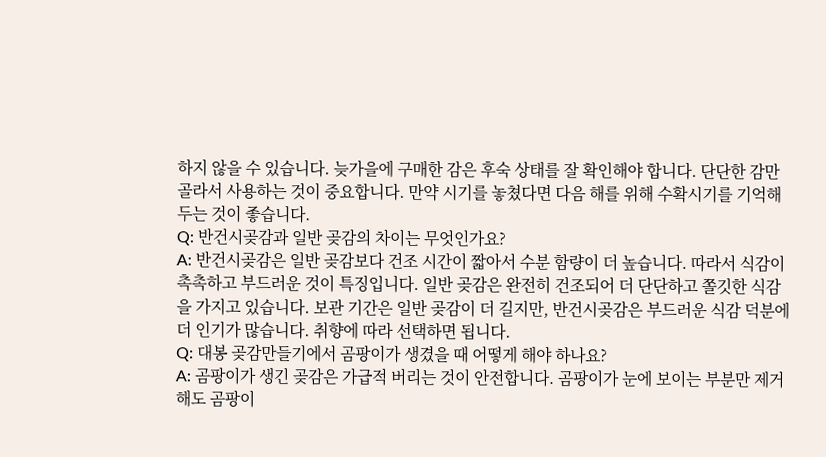하지 않을 수 있습니다. 늦가을에 구매한 감은 후숙 상태를 잘 확인해야 합니다. 단단한 감만 골라서 사용하는 것이 중요합니다. 만약 시기를 놓쳤다면 다음 해를 위해 수확시기를 기억해 두는 것이 좋습니다.
Q: 반건시곶감과 일반 곶감의 차이는 무엇인가요?
A: 반건시곶감은 일반 곶감보다 건조 시간이 짧아서 수분 함량이 더 높습니다. 따라서 식감이 촉촉하고 부드러운 것이 특징입니다. 일반 곶감은 완전히 건조되어 더 단단하고 쫄깃한 식감을 가지고 있습니다. 보관 기간은 일반 곶감이 더 길지만, 반건시곶감은 부드러운 식감 덕분에 더 인기가 많습니다. 취향에 따라 선택하면 됩니다.
Q: 대봉 곶감만들기에서 곰팡이가 생겼을 때 어떻게 해야 하나요?
A: 곰팡이가 생긴 곶감은 가급적 버리는 것이 안전합니다. 곰팡이가 눈에 보이는 부분만 제거해도 곰팡이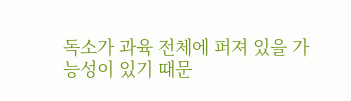독소가 과육 전체에 퍼져 있을 가능성이 있기 때문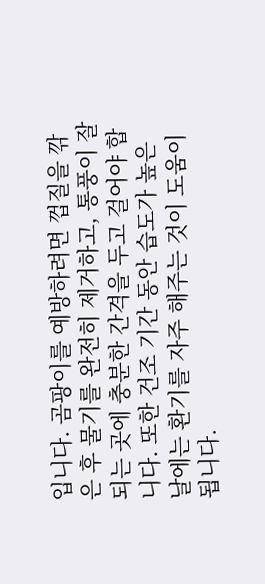입니다. 곰팡이를 예방하려면 껍질을 깎은 후 물기를 완전히 제거하고, 통풍이 잘 되는 곳에 충분한 간격을 두고 걸어야 합니다. 또한 건조 기간 동안 습도가 높은 날에는 환기를 자주 해주는 것이 도움이 됩니다.